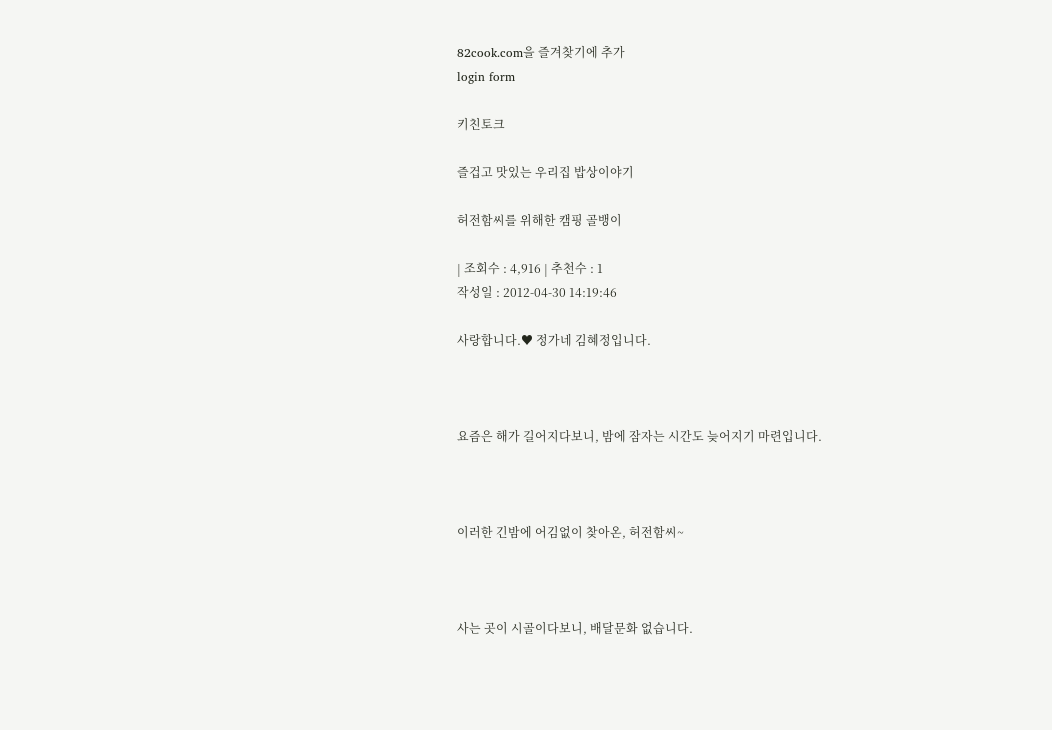82cook.com을 즐겨찾기에 추가
login form

키친토크

즐겁고 맛있는 우리집 밥상이야기

허전함씨를 위해한 캠핑 골뱅이

| 조회수 : 4,916 | 추천수 : 1
작성일 : 2012-04-30 14:19:46

사랑합니다.♥ 정가네 김혜정입니다.



요즘은 해가 길어지다보니, 밤에 잠자는 시간도 늦어지기 마련입니다.



이러한 긴밤에 어김없이 찾아온, 허전함씨~



사는 곳이 시골이다보니, 배달문화 없습니다.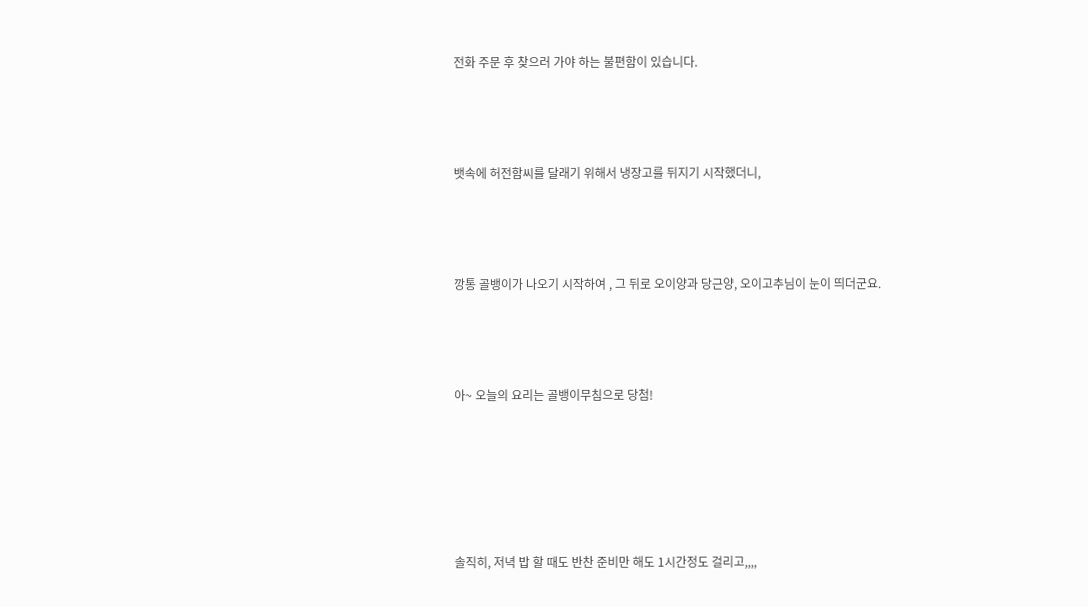전화 주문 후 찾으러 가야 하는 불편함이 있습니다.



뱃속에 허전함씨를 달래기 위해서 냉장고를 뒤지기 시작했더니,



깡통 골뱅이가 나오기 시작하여 , 그 뒤로 오이양과 당근양, 오이고추님이 눈이 띄더군요.



아~ 오늘의 요리는 골뱅이무침으로 당첨!





솔직히, 저녁 밥 할 때도 반찬 준비만 해도 1시간정도 걸리고,,,,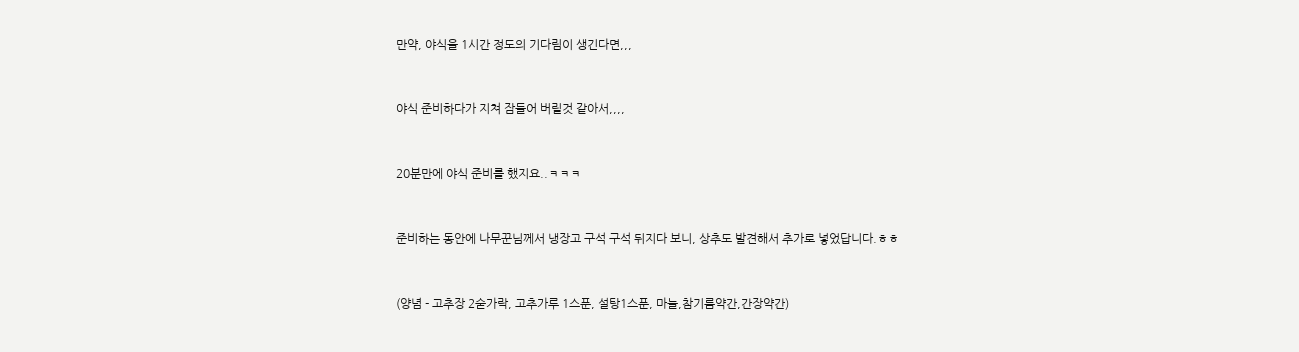만약, 야식을 1시간 정도의 기다림이 생긴다면,,,



야식 준비하다가 지쳐 잠들어 버릴것 같아서,,,,



20분만에 야식 준비를 했지요..ㅋㅋㅋ



준비하는 동안에 나무꾼님께서 냉장고 구석 구석 뒤지다 보니, 상추도 발견해서 추가로 넣었답니다.ㅎㅎ



(양념 - 고추장 2숟가락, 고추가루 1스푼, 설탕1스푼, 마늘,참기름약간,간장약간)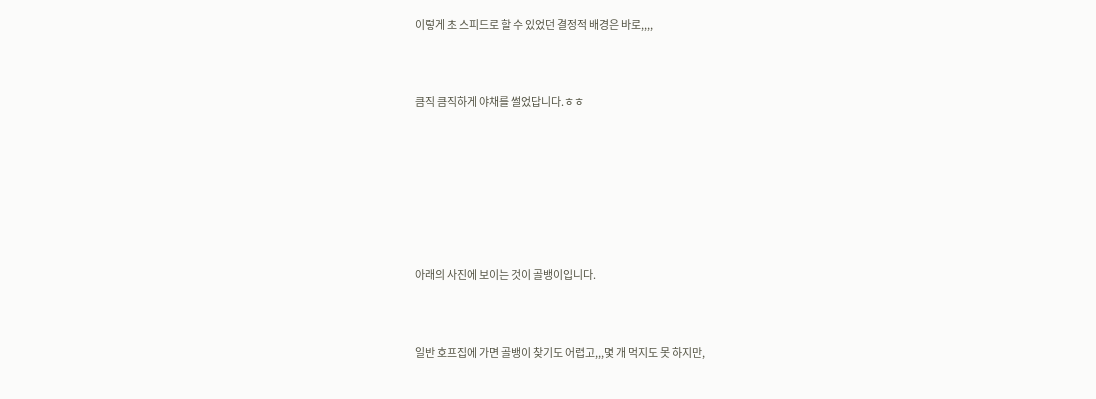이렇게 초 스피드로 할 수 있었던 결정적 배경은 바로,,,,



큼직 큼직하게 야채를 썰었답니다.ㅎㅎ








아래의 사진에 보이는 것이 골뱅이입니다.



일반 호프집에 가면 골뱅이 찾기도 어렵고,,,몇 개 먹지도 못 하지만,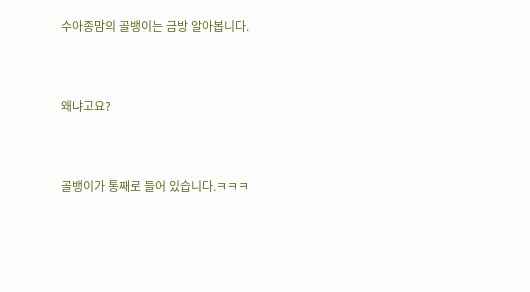수아종맘의 골뱅이는 금방 알아봅니다.



왜냐고요?



골뱅이가 통째로 들어 있습니다.ㅋㅋㅋ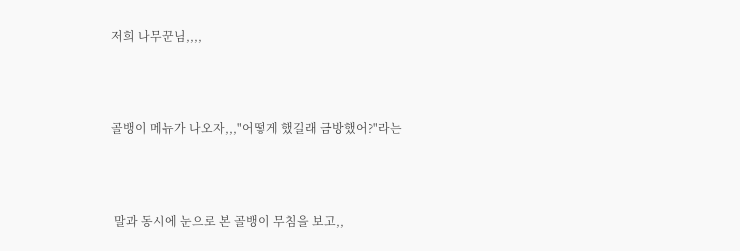저희 나무꾼님,,,,



골뱅이 메뉴가 나오자,,,"어떻게 했길래 금방했어?"라는



 말과 동시에 눈으로 본 골뱅이 무침을 보고,,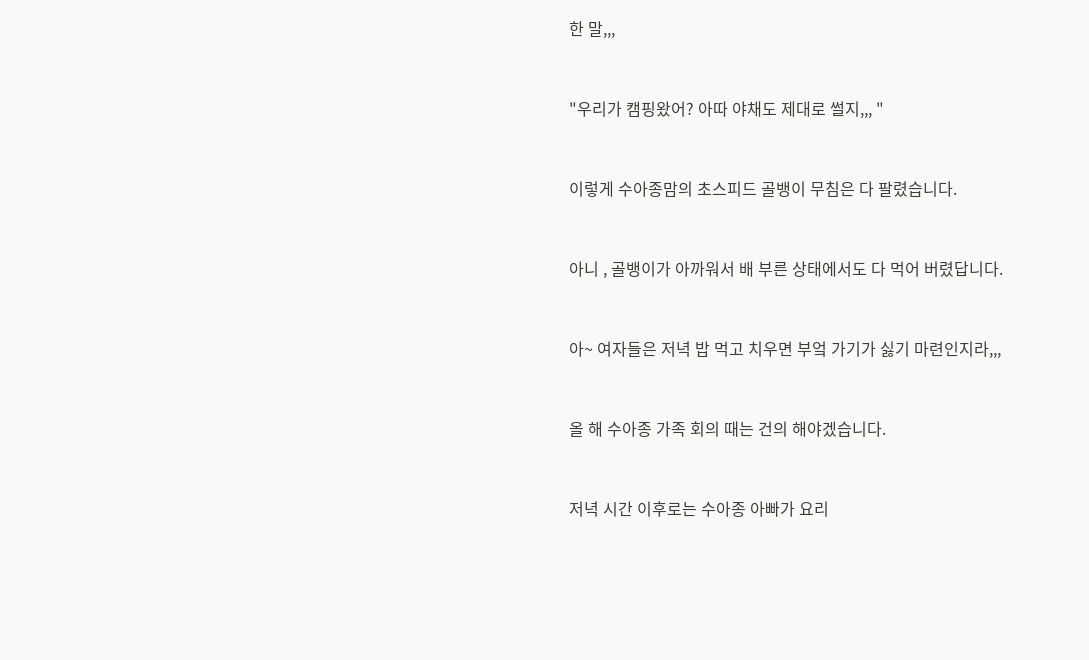한 말,,,



"우리가 캠핑왔어? 아따 야채도 제대로 썰지,,, "



이렇게 수아종맘의 초스피드 골뱅이 무침은 다 팔렸습니다.



아니 , 골뱅이가 아까워서 배 부른 상태에서도 다 먹어 버렸답니다.



아~ 여자들은 저녁 밥 먹고 치우면 부엌 가기가 싫기 마련인지라,,,



올 해 수아종 가족 회의 때는 건의 해야겠습니다.



저녁 시간 이후로는 수아종 아빠가 요리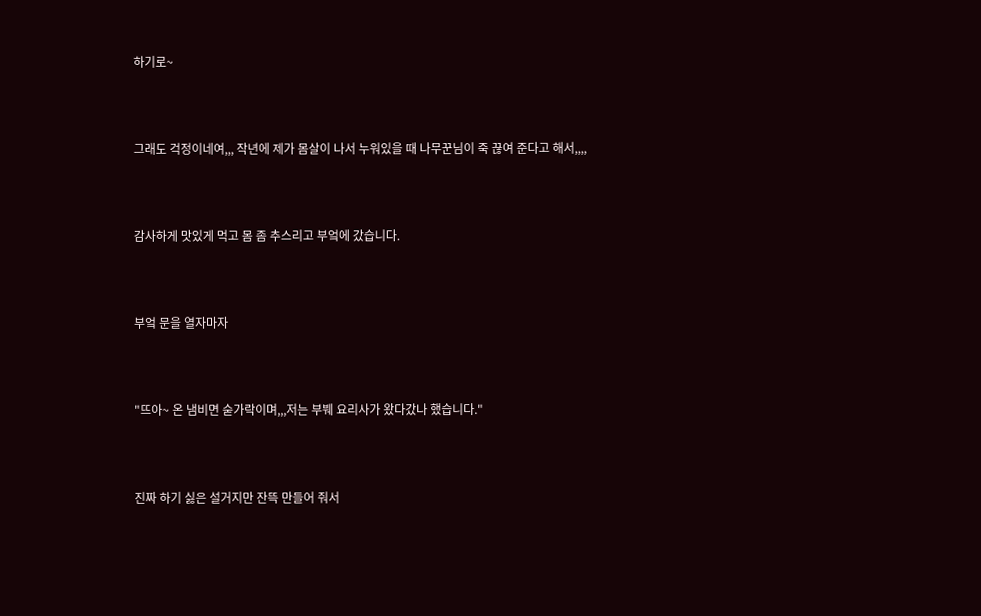하기로~



그래도 걱정이네여,,, 작년에 제가 몸살이 나서 누워있을 때 나무꾼님이 죽 끊여 준다고 해서,,,,



감사하게 맛있게 먹고 몸 좀 추스리고 부엌에 갔습니다.



부엌 문을 열자마자



"뜨아~ 온 냄비면 숟가락이며,,,저는 부붸 요리사가 왔다갔나 했습니다."



진짜 하기 싫은 설거지만 잔뜩 만들어 줘서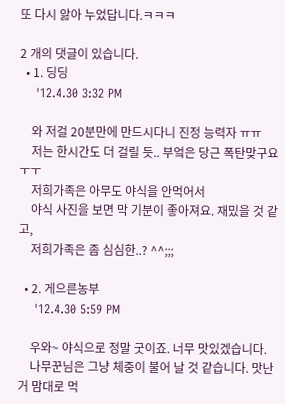또 다시 앓아 누었답니다.ㅋㅋㅋ

2 개의 댓글이 있습니다.
  • 1. 딩딩
    '12.4.30 3:32 PM

    와 저걸 20분만에 만드시다니 진정 능력자 ㅠㅠ
    저는 한시간도 더 걸릴 듯.. 부엌은 당근 폭탄맞구요 ㅜㅜ
    저희가족은 아무도 야식을 안먹어서
    야식 사진을 보면 막 기분이 좋아져요. 재밌을 것 같고,
    저희가족은 좀 심심한..? ^^;;;

  • 2. 게으른농부
    '12.4.30 5:59 PM

    우와~ 야식으로 정말 굿이죠. 너무 맛있겠습니다.
    나무꾼님은 그냥 체중이 불어 날 것 같습니다. 맛난거 맘대로 먹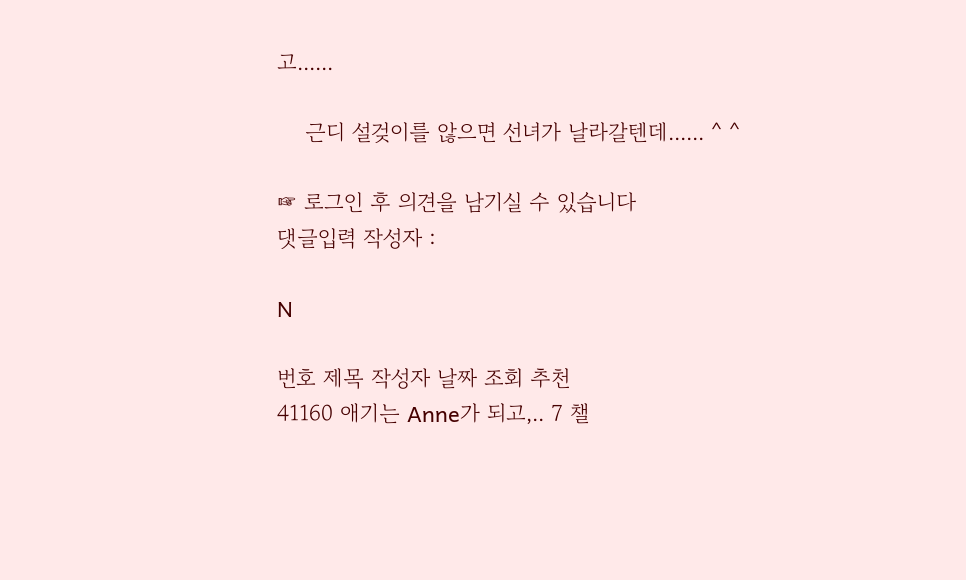고......

    근디 설겆이를 않으면 선녀가 날라갈텐데...... ^ ^

☞ 로그인 후 의견을 남기실 수 있습니다
댓글입력 작성자 :

N

번호 제목 작성자 날짜 조회 추천
41160 애기는 Anne가 되고,.. 7 챌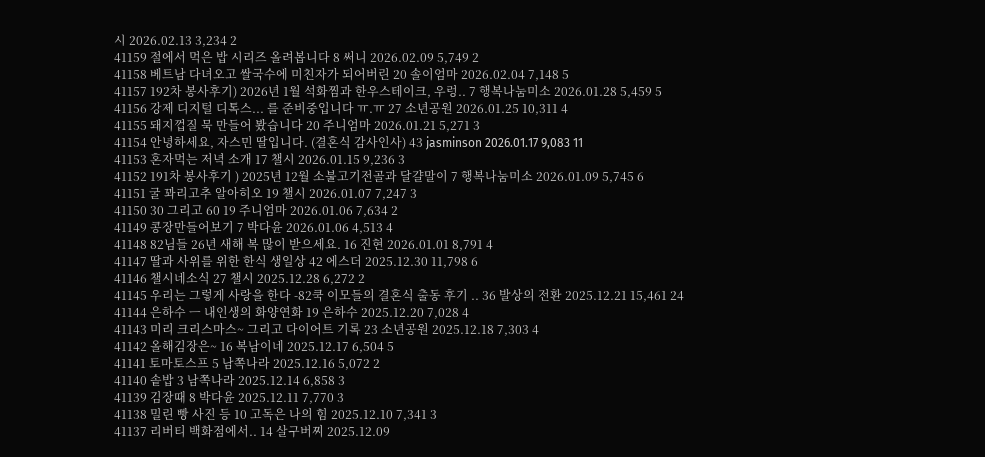시 2026.02.13 3,234 2
41159 절에서 먹은 밥 시리즈 올려봅니다 8 써니 2026.02.09 5,749 2
41158 베트남 다녀오고 쌀국수에 미친자가 되어버린 20 솔이엄마 2026.02.04 7,148 5
41157 192차 봉사후기) 2026년 1월 석화찜과 한우스테이크, 우렁.. 7 행복나눔미소 2026.01.28 5,459 5
41156 강제 디지털 디톡스... 를 준비중입니다 ㅠ.ㅠ 27 소년공원 2026.01.25 10,311 4
41155 돼지껍질 묵 만들어 봤습니다 20 주니엄마 2026.01.21 5,271 3
41154 안녕하세요, 자스민 딸입니다. (결혼식 감사인사) 43 jasminson 2026.01.17 9,083 11
41153 혼자먹는 저녁 소개 17 챌시 2026.01.15 9,236 3
41152 191차 봉사후기 ) 2025년 12월 소불고기전골과 달걀말이 7 행복나눔미소 2026.01.09 5,745 6
41151 굴 꽈리고추 알아히오 19 챌시 2026.01.07 7,247 3
41150 30 그리고 60 19 주니엄마 2026.01.06 7,634 2
41149 콩장만들어보기 7 박다윤 2026.01.06 4,513 4
41148 82님들 26년 새해 복 많이 받으세요. 16 진현 2026.01.01 8,791 4
41147 딸과 사위를 위한 한식 생일상 42 에스더 2025.12.30 11,798 6
41146 챌시네소식 27 챌시 2025.12.28 6,272 2
41145 우리는 그렇게 사랑을 한다 -82쿡 이모들의 결혼식 출동 후기 .. 36 발상의 전환 2025.12.21 15,461 24
41144 은하수 ㅡ 내인생의 화양연화 19 은하수 2025.12.20 7,028 4
41143 미리 크리스마스~ 그리고 다이어트 기록 23 소년공원 2025.12.18 7,303 4
41142 올해김장은~ 16 복남이네 2025.12.17 6,504 5
41141 토마토스프 5 남쪽나라 2025.12.16 5,072 2
41140 솥밥 3 남쪽나라 2025.12.14 6,858 3
41139 김장때 8 박다윤 2025.12.11 7,770 3
41138 밀린 빵 사진 등 10 고독은 나의 힘 2025.12.10 7,341 3
41137 리버티 백화점에서.. 14 살구버찌 2025.12.09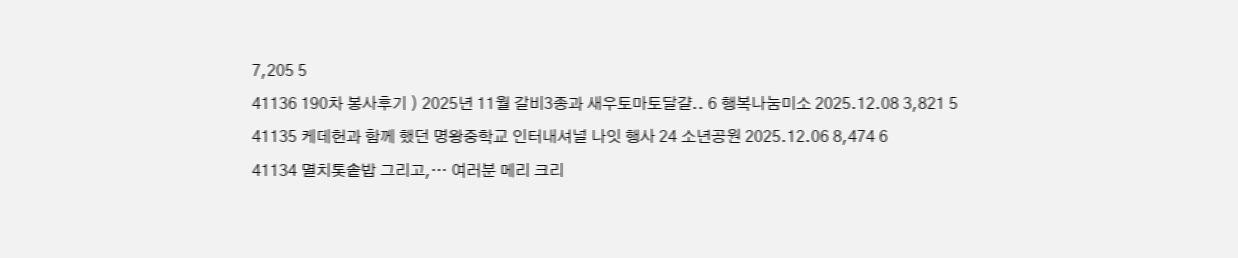7,205 5
41136 190차 봉사후기 ) 2025년 11월 갈비3종과 새우토마토달걀.. 6 행복나눔미소 2025.12.08 3,821 5
41135 케데헌과 함께 했던 명왕중학교 인터내셔널 나잇 행사 24 소년공원 2025.12.06 8,474 6
41134 멸치톳솥밥 그리고,… 여러분 메리 크리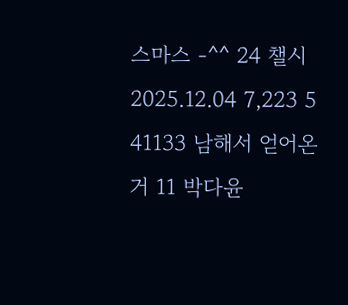스마스 -^^ 24 챌시 2025.12.04 7,223 5
41133 남해서 얻어온거 11 박다윤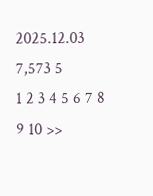2025.12.03 7,573 5
1 2 3 4 5 6 7 8 9 10 >>